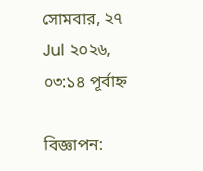সোমবার, ২৭ Jul ২০২৬, ০৩:১৪ পূর্বাহ্ন

বিজ্ঞাপন: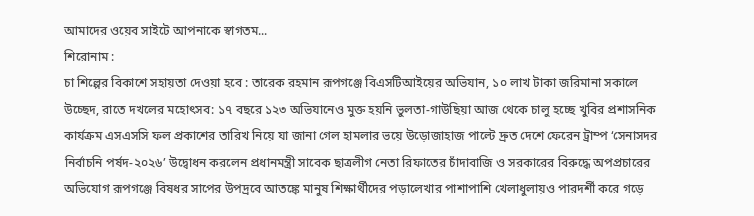আমাদের ওয়েব সাইটে আপনাকে স্বাগতম...
শিরোনাম :
চা শিল্পের বিকাশে সহায়তা দেওয়া হবে : তারেক রহমান রূপগঞ্জে বিএসটিআইয়ের অভিযান, ১০ লাখ টাকা জরিমানা সকালে উচ্ছেদ, রাতে দখলের মহোৎসব: ১৭ বছরে ১২৩ অভিযানেও মুক্ত হয়নি ভুলতা-গাউছিয়া আজ থেকে চালু হচ্ছে খুবির প্রশাসনিক কার্যক্রম এসএসসি ফল প্রকাশের তারিখ নিয়ে যা জানা গেল হামলার ভয়ে উড়োজাহাজ পাল্টে দ্রুত দেশে ফেরেন ট্রাম্প ‘সেনাসদর নির্বাচনি পর্ষদ-২০২৬’ উদ্বোধন করলেন প্রধানমন্ত্রী সাবেক ছাত্রলীগ নেতা রিফাতের চাঁদাবাজি ও সরকারের বিরুদ্ধে অপপ্রচারের অভিযোগ রূপগঞ্জে বিষধর সাপের উপদ্রবে আতঙ্কে মানুষ শিক্ষার্থীদের পড়ালেখার পাশাপাশি খেলাধুলায়ও পারদর্শী করে গড়ে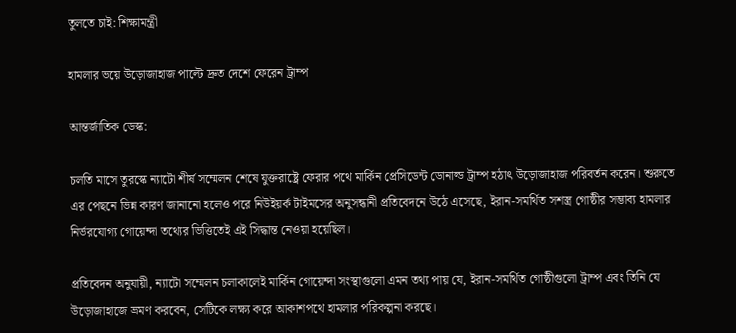তুলতে চাই: শিক্ষামন্ত্রী

হামলার ভয়ে উড়োজাহাজ পাল্টে দ্রুত দেশে ফেরেন ট্রাম্প

আন্তর্জাতিক ডেস্ক:

চলতি মাসে তুরস্কে ন্যাটো শীর্ষ সম্মেলন শেষে যুক্তরাষ্ট্রে ফেরার পথে মার্কিন প্রেসিডেন্ট ডোনাল্ড ট্রাম্প হঠাৎ উড়োজাহাজ পরিবর্তন করেন। শুরুতে এর পেছনে ভিন্ন কারণ জানানো হলেও পরে নিউইয়র্ক টাইমসের অনুসন্ধানী প্রতিবেদনে উঠে এসেছে, ইরান-সমর্থিত সশস্ত্র গোষ্ঠীর সম্ভাব্য হামলার নির্ভরযোগ্য গোয়েন্দা তথ্যের ভিত্তিতেই এই সিদ্ধান্ত নেওয়া হয়েছিল।

প্রতিবেদন অনুযায়ী, ন্যাটো সম্মেলন চলাকালেই মার্কিন গোয়েন্দা সংস্থাগুলো এমন তথ্য পায় যে, ইরান-সমর্থিত গোষ্ঠীগুলো ট্রাম্প এবং তিনি যে উড়োজাহাজে ভ্রমণ করবেন, সেটিকে লক্ষ্য করে আকাশপথে হামলার পরিকল্পনা করছে।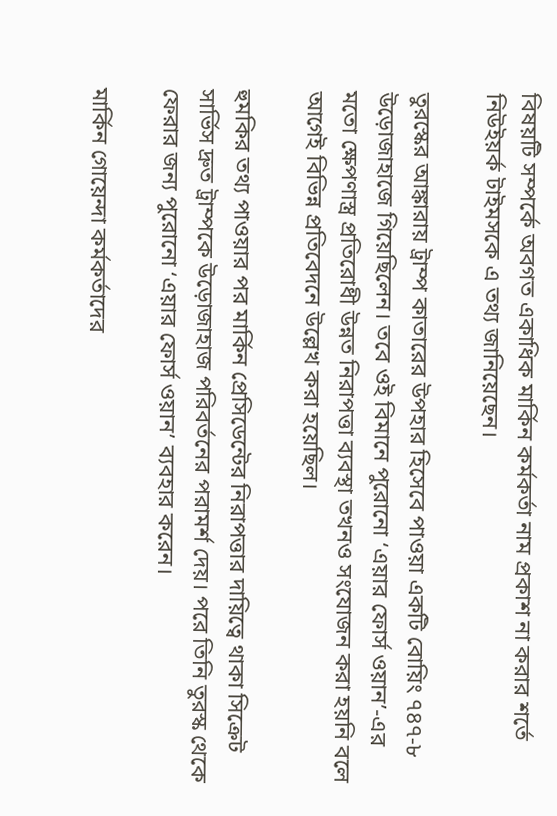বিষয়টি সম্পর্কে অবগত একাধিক মার্কিন কর্মকর্তা নাম প্রকাশ না করার শর্তে নিউইয়র্ক টাইমসকে এ তথ্য জানিয়েছেন।

তুরস্কের আঙ্কারায় ট্রাম্প কাতারের উপহার হিসেবে পাওয়া একটি বোয়িং ৭৪৭-৮ উড়োজাহাজে গিয়েছিলেন। তবে ওই বিমানে পুরোনো ‘এয়ার ফোর্স ওয়ান’-এর মতো ক্ষেপণাস্ত্র প্রতিরোধী উন্নত নিরাপত্তা ব্যবস্থা তখনও সংযোজন করা হয়নি বলে আগেই বিভিন্ন প্রতিবেদনে উল্লেখ করা হয়েছিল।

হুমকির তথ্য পাওয়ার পর মার্কিন প্রেসিডেন্টের নিরাপত্তার দায়িত্বে থাকা সিক্রেট সার্ভিস দ্রুত ট্রাম্পকে উড়োজাহাজ পরিবর্তনের পরামর্শ দেয়। পরে তিনি তুরস্ক থেকে ফেরার জন্য পুরোনো ‘এয়ার ফোর্স ওয়ান’ ব্যবহার করেন।

মার্কিন গোয়েন্দা কর্মকর্তাদের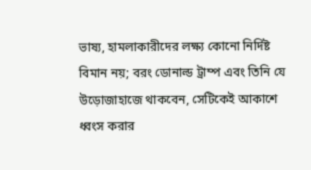ভাষ্য, হামলাকারীদের লক্ষ্য কোনো নির্দিষ্ট বিমান নয়; বরং ডোনাল্ড ট্রাম্প এবং তিনি যে উড়োজাহাজে থাকবেন, সেটিকেই আকাশে ধ্বংস করার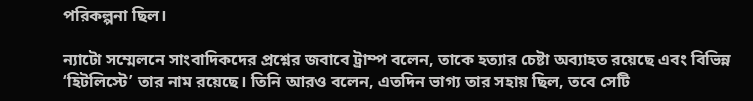পরিকল্পনা ছিল।

ন্যাটো সম্মেলনে সাংবাদিকদের প্রশ্নের জবাবে ট্রাম্প বলেন, তাকে হত্যার চেষ্টা অব্যাহত রয়েছে এবং বিভিন্ন ‘হিটলিস্টে’ তার নাম রয়েছে। তিনি আরও বলেন, এতদিন ভাগ্য তার সহায় ছিল, তবে সেটি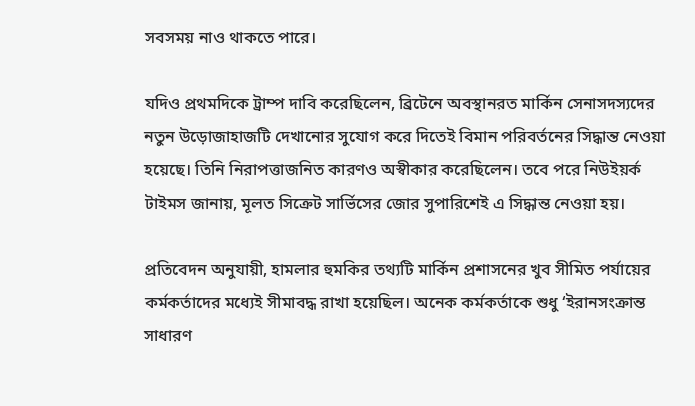সবসময় নাও থাকতে পারে।

যদিও প্রথমদিকে ট্রাম্প দাবি করেছিলেন, ব্রিটেনে অবস্থানরত মার্কিন সেনাসদস্যদের নতুন উড়োজাহাজটি দেখানোর সুযোগ করে দিতেই বিমান পরিবর্তনের সিদ্ধান্ত নেওয়া হয়েছে। তিনি নিরাপত্তাজনিত কারণও অস্বীকার করেছিলেন। তবে পরে নিউইয়র্ক টাইমস জানায়, মূলত সিক্রেট সার্ভিসের জোর সুপারিশেই এ সিদ্ধান্ত নেওয়া হয়।

প্রতিবেদন অনুযায়ী, হামলার হুমকির তথ্যটি মার্কিন প্রশাসনের খুব সীমিত পর্যায়ের কর্মকর্তাদের মধ্যেই সীমাবদ্ধ রাখা হয়েছিল। অনেক কর্মকর্তাকে শুধু ‘ইরানসংক্রান্ত সাধারণ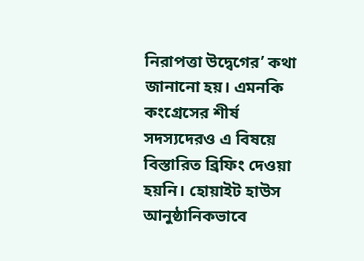নিরাপত্তা উদ্বেগের’ কথা জানানো হয়। এমনকি কংগ্রেসের শীর্ষ সদস্যদেরও এ বিষয়ে বিস্তারিত ব্রিফিং দেওয়া হয়নি। হোয়াইট হাউস আনুষ্ঠানিকভাবে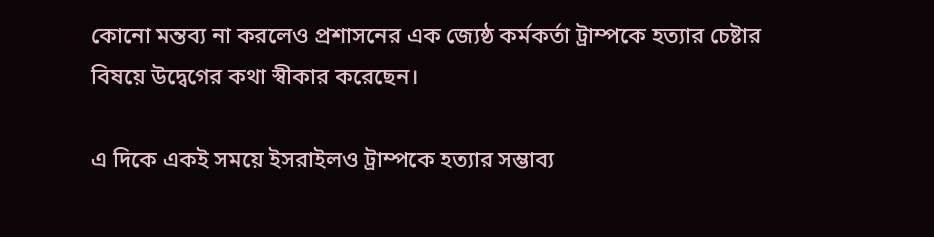কোনো মন্তব্য না করলেও প্রশাসনের এক জ্যেষ্ঠ কর্মকর্তা ট্রাম্পকে হত্যার চেষ্টার বিষয়ে উদ্বেগের কথা স্বীকার করেছেন।

এ দিকে একই সময়ে ইসরাইলও ট্রাম্পকে হত্যার সম্ভাব্য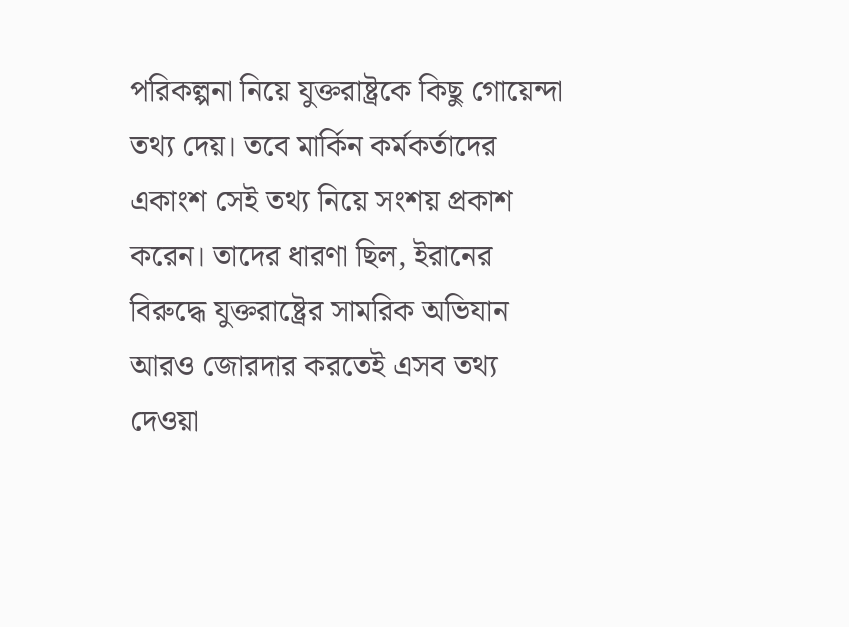পরিকল্পনা নিয়ে যুক্তরাষ্ট্রকে কিছু গোয়েন্দা তথ্য দেয়। তবে মার্কিন কর্মকর্তাদের একাংশ সেই তথ্য নিয়ে সংশয় প্রকাশ করেন। তাদের ধারণা ছিল, ইরানের বিরুদ্ধে যুক্তরাষ্ট্রের সামরিক অভিযান আরও জোরদার করতেই এসব তথ্য দেওয়া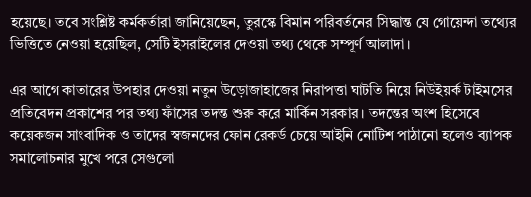হয়েছে। তবে সংশ্লিষ্ট কর্মকর্তারা জানিয়েছেন, তুরস্কে বিমান পরিবর্তনের সিদ্ধান্ত যে গোয়েন্দা তথ্যের ভিত্তিতে নেওয়া হয়েছিল, সেটি ইসরাইলের দেওয়া তথ্য থেকে সম্পূর্ণ আলাদা।

এর আগে কাতারের উপহার দেওয়া নতুন উড়োজাহাজের নিরাপত্তা ঘাটতি নিয়ে নিউইয়র্ক টাইমসের প্রতিবেদন প্রকাশের পর তথ্য ফাঁসের তদন্ত শুরু করে মার্কিন সরকার। তদন্তের অংশ হিসেবে কয়েকজন সাংবাদিক ও তাদের স্বজনদের ফোন রেকর্ড চেয়ে আইনি নোটিশ পাঠানো হলেও ব্যাপক সমালোচনার মুখে পরে সেগুলো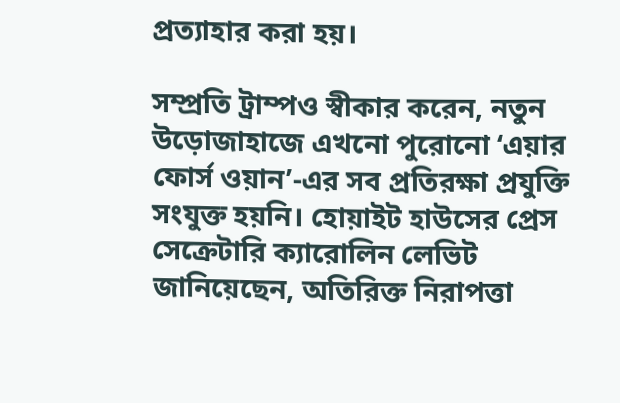প্রত্যাহার করা হয়।

সম্প্রতি ট্রাম্পও স্বীকার করেন, নতুন উড়োজাহাজে এখনো পুরোনো ‘এয়ার ফোর্স ওয়ান’-এর সব প্রতিরক্ষা প্রযুক্তি সংযুক্ত হয়নি। হোয়াইট হাউসের প্রেস সেক্রেটারি ক্যারোলিন লেভিট জানিয়েছেন, অতিরিক্ত নিরাপত্তা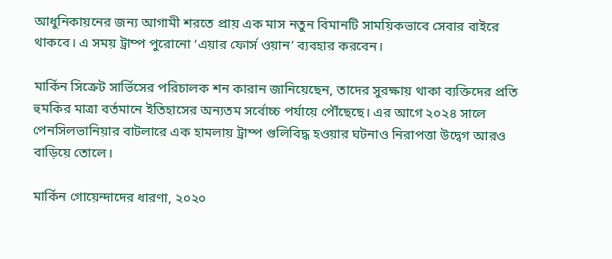আধুনিকায়নের জন্য আগামী শরতে প্রায় এক মাস নতুন বিমানটি সাময়িকভাবে সেবার বাইরে থাকবে। এ সময় ট্রাম্প পুরোনো ‘এয়ার ফোর্স ওয়ান’ ব্যবহার করবেন।

মার্কিন সিক্রেট সার্ভিসের পরিচালক শন কারান জানিয়েছেন, তাদের সুরক্ষায় থাকা ব্যক্তিদের প্রতি হুমকির মাত্রা বর্তমানে ইতিহাসের অন্যতম সর্বোচ্চ পর্যায়ে পৌঁছেছে। এর আগে ২০২৪ সালে পেনসিলভানিয়ার বাটলারে এক হামলায় ট্রাম্প গুলিবিদ্ধ হওয়ার ঘটনাও নিরাপত্তা উদ্বেগ আরও বাড়িয়ে তোলে।

মার্কিন গোয়েন্দাদের ধারণা, ২০২০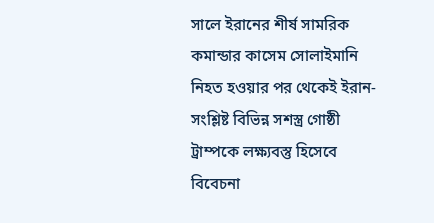সালে ইরানের শীর্ষ সামরিক কমান্ডার কাসেম সোলাইমানি নিহত হওয়ার পর থেকেই ইরান-সংশ্লিষ্ট বিভিন্ন সশস্ত্র গোষ্ঠী ট্রাম্পকে লক্ষ্যবস্তু হিসেবে বিবেচনা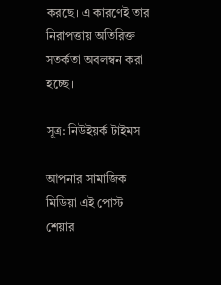করছে। এ কারণেই তার নিরাপত্তায় অতিরিক্ত সতর্কতা অবলম্বন করা হচ্ছে।

সূত্র: নিউইয়র্ক টাইমস

আপনার সামাজিক মিডিয়া এই পোস্ট শেয়ার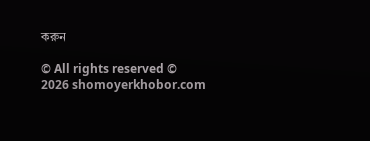করুন

© All rights reserved © 2026 shomoyerkhobor.com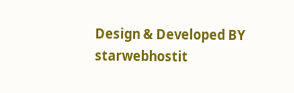Design & Developed BY starwebhostit